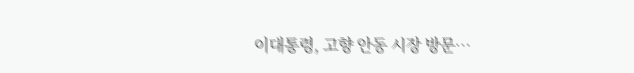이대통령, 고향 안동 시장 방문…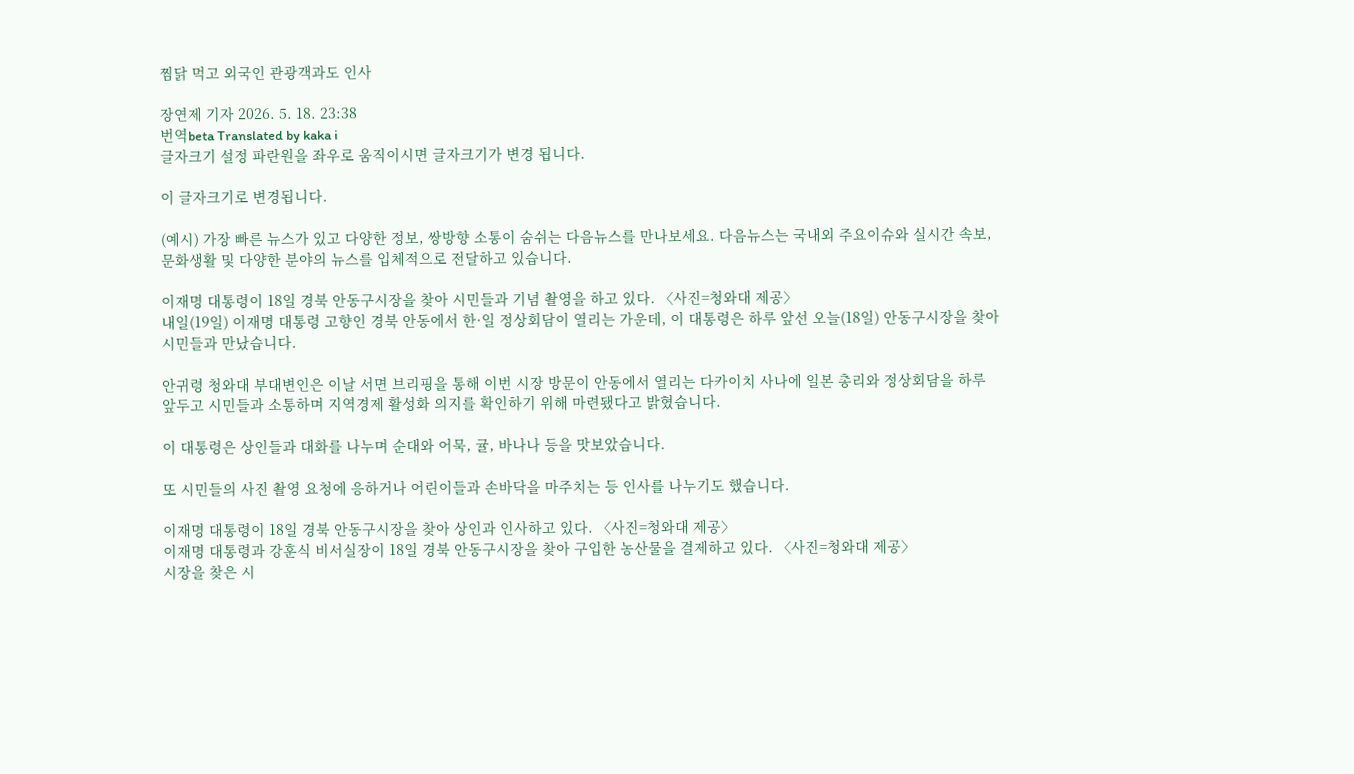찜닭 먹고 외국인 관광객과도 인사

장연제 기자 2026. 5. 18. 23:38
번역beta Translated by kaka i
글자크기 설정 파란원을 좌우로 움직이시면 글자크기가 변경 됩니다.

이 글자크기로 변경됩니다.

(예시) 가장 빠른 뉴스가 있고 다양한 정보, 쌍방향 소통이 숨쉬는 다음뉴스를 만나보세요. 다음뉴스는 국내외 주요이슈와 실시간 속보, 문화생활 및 다양한 분야의 뉴스를 입체적으로 전달하고 있습니다.

이재명 대통령이 18일 경북 안동구시장을 찾아 시민들과 기념 촬영을 하고 있다. 〈사진=청와대 제공〉
내일(19일) 이재명 대통령 고향인 경북 안동에서 한·일 정상회담이 열리는 가운데, 이 대통령은 하루 앞선 오늘(18일) 안동구시장을 찾아 시민들과 만났습니다.

안귀령 청와대 부대변인은 이날 서면 브리핑을 통해 이번 시장 방문이 안동에서 열리는 다카이치 사나에 일본 총리와 정상회담을 하루 앞두고 시민들과 소통하며 지역경제 활성화 의지를 확인하기 위해 마련됐다고 밝혔습니다.

이 대통령은 상인들과 대화를 나누며 순대와 어묵, 귤, 바나나 등을 맛보았습니다.

또 시민들의 사진 촬영 요청에 응하거나 어린이들과 손바닥을 마주치는 등 인사를 나누기도 했습니다.

이재명 대통령이 18일 경북 안동구시장을 찾아 상인과 인사하고 있다. 〈사진=청와대 제공〉
이재명 대통령과 강훈식 비서실장이 18일 경북 안동구시장을 찾아 구입한 농산물을 결제하고 있다. 〈사진=청와대 제공〉
시장을 찾은 시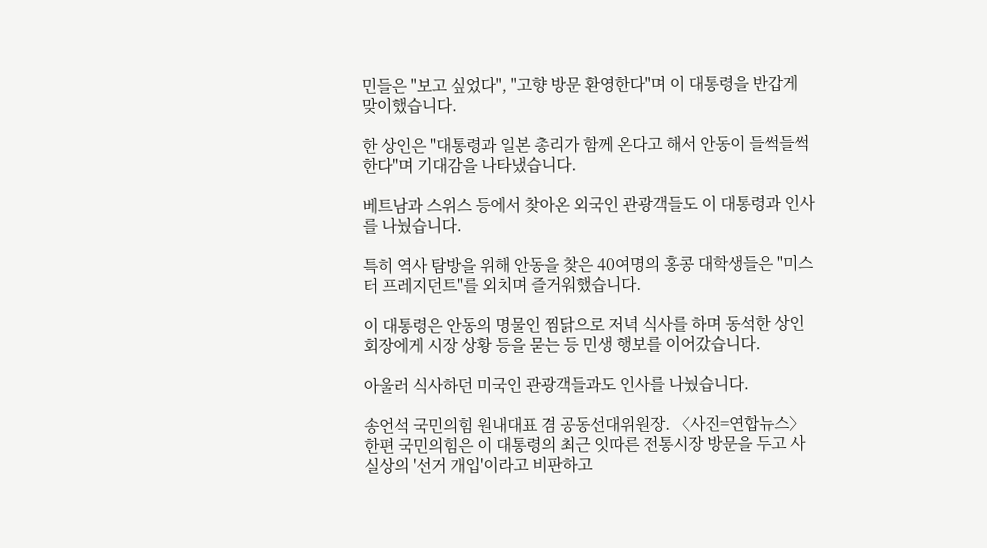민들은 "보고 싶었다", "고향 방문 환영한다"며 이 대통령을 반갑게 맞이했습니다.

한 상인은 "대통령과 일본 총리가 함께 온다고 해서 안동이 들썩들썩한다"며 기대감을 나타냈습니다.

베트남과 스위스 등에서 찾아온 외국인 관광객들도 이 대통령과 인사를 나눴습니다.

특히 역사 탐방을 위해 안동을 찾은 40여명의 홍콩 대학생들은 "미스터 프레지던트"를 외치며 즐거워했습니다.

이 대통령은 안동의 명물인 찜닭으로 저녁 식사를 하며 동석한 상인회장에게 시장 상황 등을 묻는 등 민생 행보를 이어갔습니다.

아울러 식사하던 미국인 관광객들과도 인사를 나눴습니다.

송언석 국민의힘 원내대표 겸 공동선대위원장. 〈사진=연합뉴스〉
한편 국민의힘은 이 대통령의 최근 잇따른 전통시장 방문을 두고 사실상의 '선거 개입'이라고 비판하고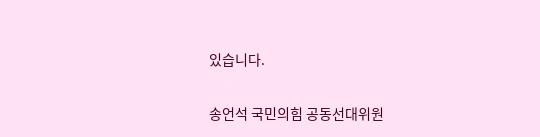있습니다.

송언석 국민의힘 공동선대위원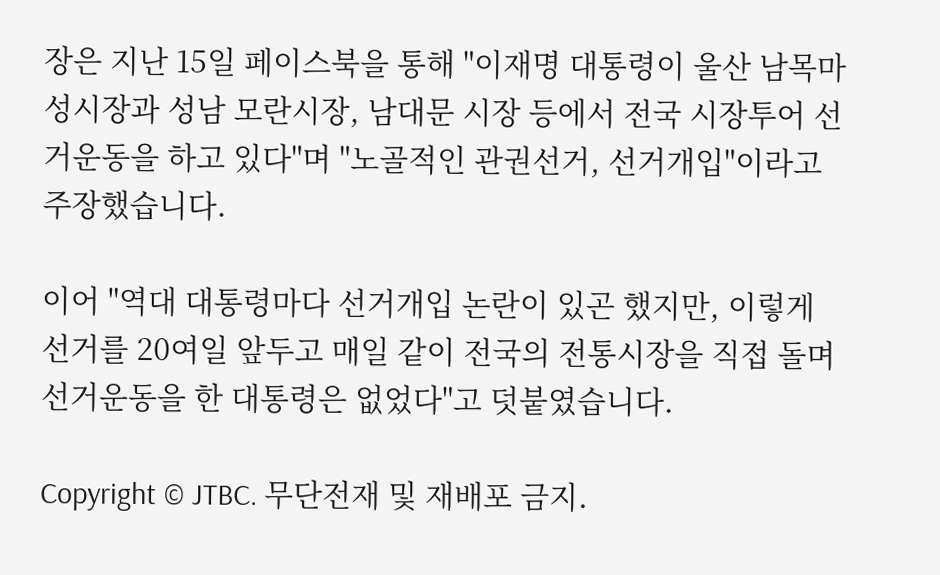장은 지난 15일 페이스북을 통해 "이재명 대통령이 울산 남목마성시장과 성남 모란시장, 남대문 시장 등에서 전국 시장투어 선거운동을 하고 있다"며 "노골적인 관권선거, 선거개입"이라고 주장했습니다.

이어 "역대 대통령마다 선거개입 논란이 있곤 했지만, 이렇게 선거를 20여일 앞두고 매일 같이 전국의 전통시장을 직접 돌며 선거운동을 한 대통령은 없었다"고 덧붙였습니다.

Copyright © JTBC. 무단전재 및 재배포 금지.